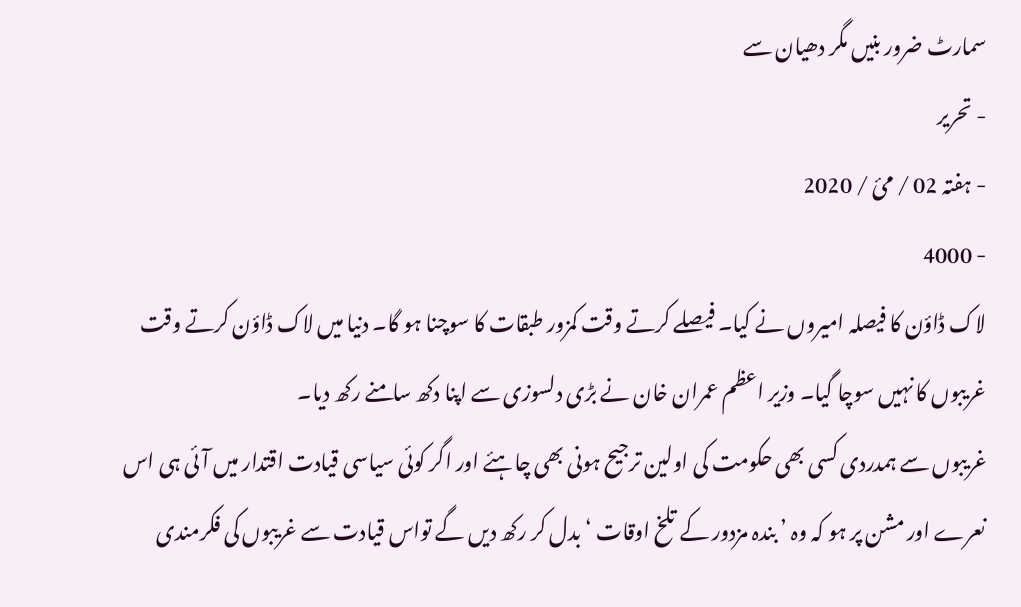سمارٹ ضرور بنیں مگر دھیان سے
- تحریر
- ہفتہ 02 / مئ / 2020
- 4000
لاک ڈاؤن کا فیصلہ امیروں نے کیا۔ فیصلے کرتے وقت کمزور طبقات کا سوچنا ہو گا۔ دنیا میں لاک ڈاؤن کرتے وقت غریبوں کا نہیں سوچا گیا۔ وزیر اعظم عمران خان نے بڑی دلسوزی سے اپنا دکھ سامنے رکھ دیا۔
غریبوں سے ہمدردی کسی بھی حکومت کی اولین ترجیح ہونی بھی چاہئے اور اگر کوئی سیاسی قیادت اقتدار میں آئی ہی اس نعرے اور مشن پر ہو کہ وہ ’ بندہ مزدور کے تلخ اوقات ‘ بدل کر رکھ دیں گے تواس قیادت سے غریبوں کی فکرمندی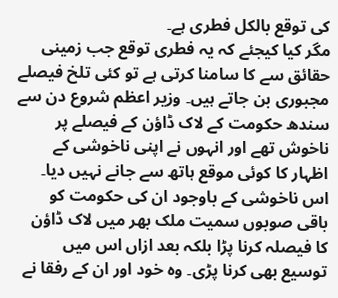کی توقع بالکل فطری ہے۔
مگر کیا کیجئے کہ یہ فطری توقع جب زمینی حقائق سے کا سامنا کرتی ہے تو کئی تلخ فیصلے مجبوری بن جاتے ہیں۔ وزیر اعظم شروع دن سے سندھ حکومت کے لاک ڈاؤن کے فیصلے پر ناخوش تھے اور انہوں نے اپنی ناخوشی کے اظہار کا کوئی موقع ہاتھ سے جانے نہیں دیا۔ اس ناخوشی کے باوجود ان کی حکومت کو باقی صوبوں سمیت ملک بھر میں لاک ڈاؤن کا فیصلہ کرنا پڑا بلکہ بعد ازاں اس میں توسیع بھی کرنا پڑی۔ وہ خود اور ان کے رفقا نے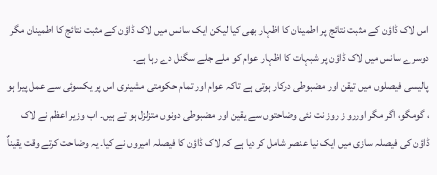اس لاک ڈاؤن کے مثبت نتائج پر اطمینان کا اظہار بھی کیا لیکن ایک سانس میں لاک ڈاؤن کے مثبت نتائج کا اطمینان مگر دوسرے سانس میں لاک ڈاؤن پر شبہات کا اظہار عوام کو ملے جلے سگنل دے رہا ہے۔
پالیسی فیصلوں میں تیقن اور مضبوطی درکار ہوتی ہے تاکہ عوام اور تمام حکومتی مشینری اس پر یکسوئی سے عمل پیرا ہو ، گومگو، اگر مگر اوررو ز روز نت نئی وضاحتوں سے یقین اور مضبوطی دونوں متزلزل ہو تے ہیں۔ اب وزیر اعظم نے لاک ڈاؤن کی فیصلہ سازی میں ایک نیا عنصر شامل کر دیا ہے کہ لاک ڈاؤن کا فیصلہ امیروں نے کیا۔ یہ وضاحت کرتے وقت یقیناٌ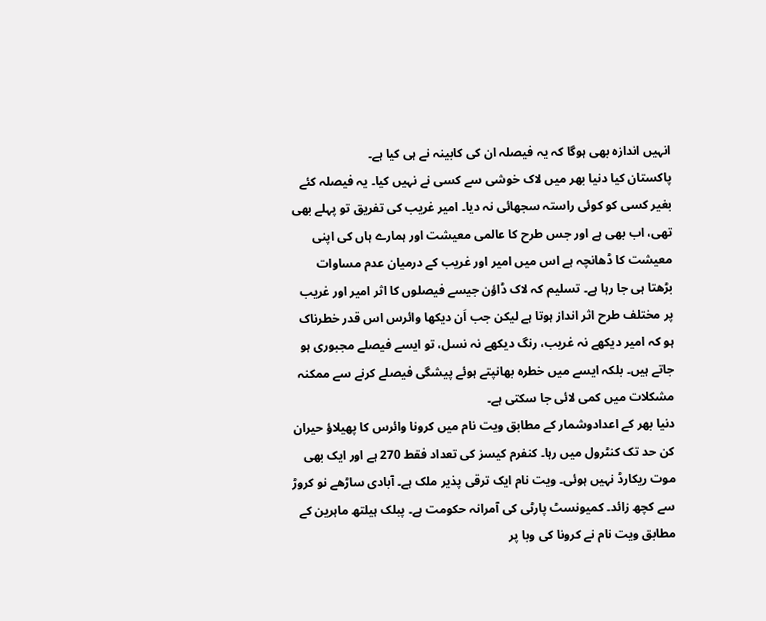انہیں اندازہ بھی ہوگا کہ یہ فیصلہ ان کی کابینہ نے ہی کیا ہے۔
پاکستان کیا دنیا بھر میں لاک خوشی سے کسی نے نہیں کیا۔ یہ فیصلہ کئے بغیر کسی کو کوئی راستہ سجھائی نہ دیا۔ امیر غریب کی تفریق تو پہلے بھی تھی، اب بھی ہے اور جس طرح کا عالمی معیشت اور ہمارے ہاں کی اپنی معیشت کا ڈھانچہ ہے اس میں امیر اور غریب کے درمیان عدم مساوات بڑھتا ہی جا رہا ہے۔ تسلیم کہ لاک ڈاؤن جیسے فیصلوں کا اثر امیر اور غریب پر مختلف طرح اثر انداز ہوتا ہے لیکن جب اَن دیکھا وائرس اس قدر خطرناک ہو کہ امیر دیکھے نہ غریب، رنگ دیکھے نہ نسل، تو ایسے فیصلے مجبوری ہو جاتے ہیں۔ بلکہ ایسے میں خطرہ بھانپتے ہوئے پیشگی فیصلے کرنے سے ممکنہ مشکلات میں کمی لائی جا سکتی ہے۔
دنیا بھر کے اعدادوشمار کے مطابق ویت نام میں کرونا وائرس کا پھیلاؤ حیران کن حد تک کنٹرول میں رہا۔ کنفرم کیسز کی تعداد فقط 270 ہے اور ایک بھی موت ریکارڈ نہیں ہوئی۔ ویت نام ایک ترقی پذیر ملک ہے۔ آبادی ساڑھے نو کروڑ سے کچھ زائد۔ کمیونسٹ پارٹی کی آمرانہ حکومت ہے۔ پبلک ہیلتھ ماہرین کے مطابق ویت نام نے کرونا کی وبا پر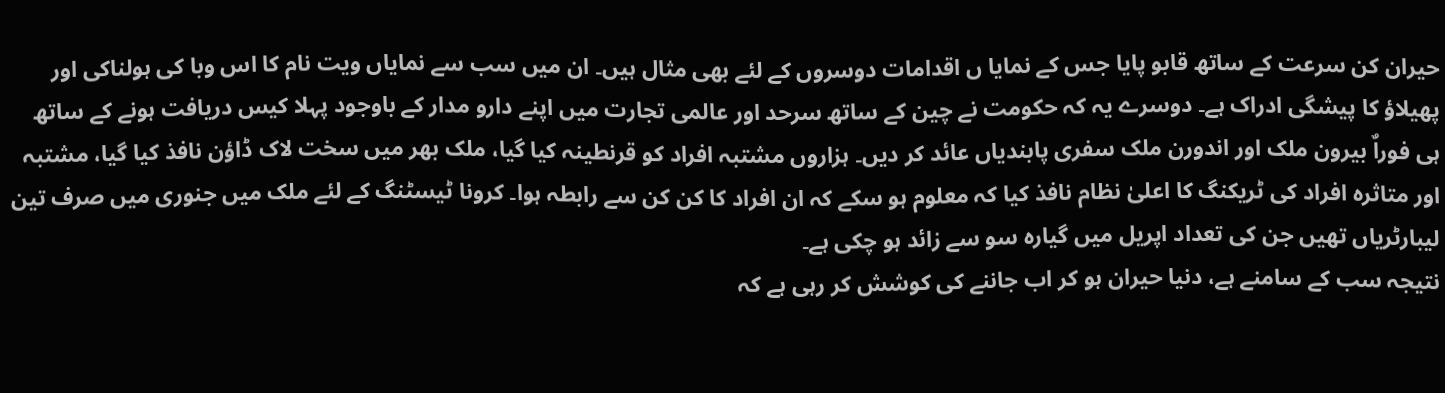حیران کن سرعت کے ساتھ قابو پایا جس کے نمایا ں اقدامات دوسروں کے لئے بھی مثال ہیں۔ ان میں سب سے نمایاں ویت نام کا اس وبا کی ہولناکی اور پھیلاؤ کا پیشگی ادراک ہے۔ دوسرے یہ کہ حکومت نے چین کے ساتھ سرحد اور عالمی تجارت میں اپنے دارو مدار کے باوجود پہلا کیس دریافت ہونے کے ساتھ ہی فوراٌ بیرون ملک اور اندورن ملک سفری پابندیاں عائد کر دیں۔ ہزاروں مشتبہ افراد کو قرنطینہ کیا گیا، ملک بھر میں سخت لاک ڈاؤن نافذ کیا گیا، مشتبہ اور متاثرہ افراد کی ٹریکنگ کا اعلیٰ نظام نافذ کیا کہ معلوم ہو سکے کہ ان افراد کا کن کن سے رابطہ ہوا۔ کرونا ٹیسٹنگ کے لئے ملک میں جنوری میں صرف تین لیبارٹریاں تھیں جن کی تعداد اپریل میں گیارہ سو سے زائد ہو چکی ہے۔
نتیجہ سب کے سامنے ہے، دنیا حیران ہو کر اب جاننے کی کوشش کر رہی ہے کہ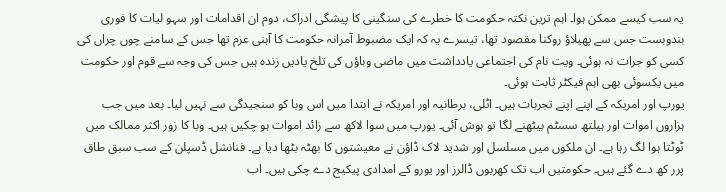یہ سب کیسے ممکن ہوا۔ اہم ترین نکتہ حکومت کا خطرے کی سنگینی کا پیشگی ادراک، دوم ان اقدامات اور سہو لیات کا فوری بندوبست جس سے پھیلاؤ روکنا مقصود تھا، تیسرے یہ کہ ایک مضبوط آمرانہ حکومت کا آہنی عزم تھا جس کے سامنے چوں چراں کی کسی کو جرات نہ ہوئی۔ ویت نام کی اجتماعی یادداشت میں ماضی وباؤں کی تلخ یادیں زندہ ہیں جس کی وجہ سے قوم اور حکومت میں یکسوئی بھی اہم فیکٹر ثابت ہوئی۔
یورپ اور امریکہ کے اپنے اپنے تجربات ہیں۔ اٹلی، برطانیہ اور امریکہ نے ابتدا میں اس وبا کو سنجیدگی سے نہیں لیا۔ بعد میں جب ہزاروں اموات اور ہیلتھ سسٹم بیٹھنے لگا تو ہوش آئی۔ یورپ میں سوا لاکھ سے زائد اموات ہو چکیں ہیں۔ وبا کا زور اکثر ممالک میں ٹوٹتا ہوا لگ رہا ہے۔ ان ملکوں میں مسلسل اور شدید لاک ڈاؤن نے معیشتوں کا بھٹہ بٹھا دیا ہے۔ فنانشل ڈسپلن کے سب سبق طاق پرر کھ دے گئے ہیں۔ حکومتیں اب تک کھربوں ڈالرز اور یورو کے امدادی پیکیج دے چکی ہیں۔ اب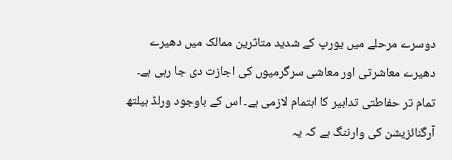دوسرے مرحلے میں یورپ کے شدید متاثرین ممالک میں دھیرے دھیرے معاشرتی اور معاشی سرگرمیوں کی اجازت دی جا رہی ہے۔ تمام تر حفاطتی تدابیر کا اہتمام لازمی ہے۔ اس کے باوجود ورلڈ ہیلتھ آرگنائزیشن کی وارننگ ہے کہ یہ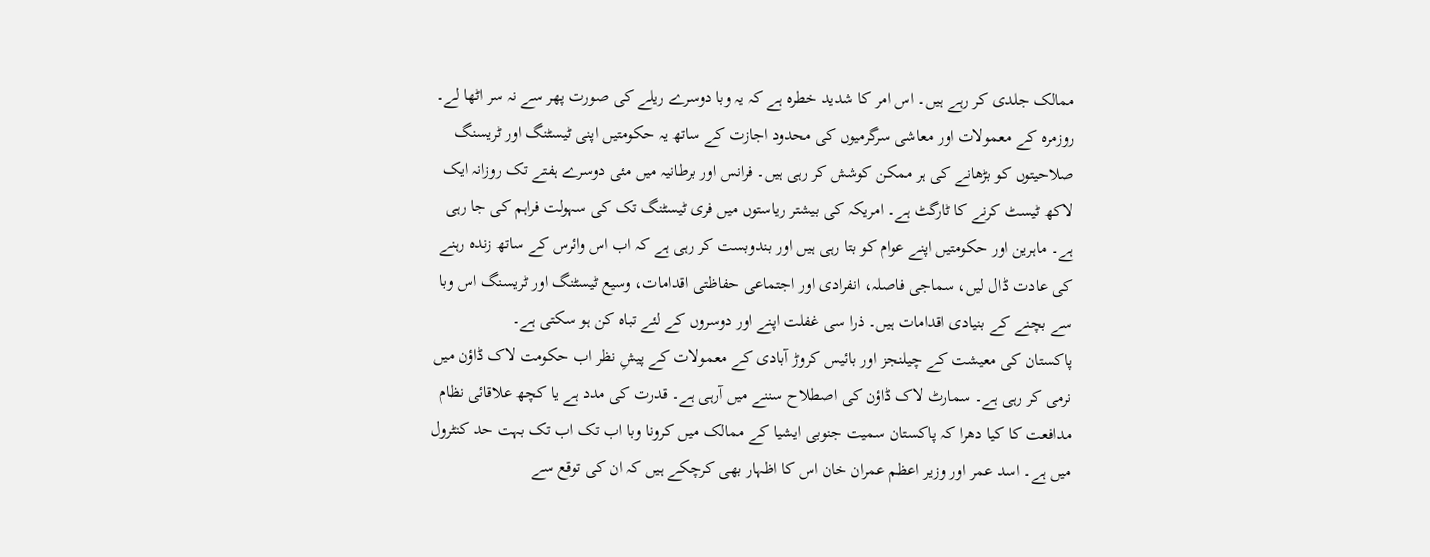ممالک جلدی کر رہے ہیں۔ اس امر کا شدید خطرہ ہے کہ یہ وبا دوسرے ریلے کی صورت پھر سے نہ سر اٹھا لے۔
روزمرہ کے معمولات اور معاشی سرگرمیوں کی محدود اجازت کے ساتھ یہ حکومتیں اپنی ٹیسٹنگ اور ٹریسنگ صلاحیتوں کو بڑھانے کی ہر ممکن کوشش کر رہی ہیں۔ فرانس اور برطانیہ میں مئی دوسرے ہفتے تک روزانہ ایک لاکھ ٹیسٹ کرنے کا ٹارگٹ ہے۔ امریکہ کی بیشتر ریاستوں میں فری ٹیسٹنگ تک کی سہولت فراہم کی جا رہی ہے۔ ماہرین اور حکومتیں اپنے عوام کو بتا رہی ہیں اور بندوبست کر رہی ہے کہ اب اس وائرس کے ساتھ زندہ رہنے کی عادت ڈال لیں، سماجی فاصلہ، انفرادی اور اجتماعی حفاظتی اقدامات، وسیع ٹیسٹنگ اور ٹریسنگ اس وبا سے بچنے کے بنیادی اقدامات ہیں۔ ذرا سی غفلت اپنے اور دوسروں کے لئے تباہ کن ہو سکتی ہے۔
پاکستان کی معیشت کے چیلنجز اور بائیس کروڑ آبادی کے معمولات کے پیشِ نظر اب حکومت لاک ڈاؤن میں نرمی کر رہی ہے۔ سمارٹ لاک ڈاؤن کی اصطلاح سننے میں آرہی ہے۔ قدرت کی مدد ہے یا کچھ علاقائی نظام مدافعت کا کیا دھرا کہ پاکستان سمیت جنوبی ایشیا کے ممالک میں کرونا وبا اب تک اب تک بہت حد کنٹرول میں ہے۔ اسد عمر اور وزیر اعظم عمران خان اس کا اظہار بھی کرچکے ہیں کہ ان کی توقع سے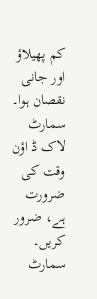کم پھیلاؤ اور جانی نقصان ہوا۔ سمارٹ لاک ڈ اؤن وقت کی ضرورت ہے، ضرور کریں۔ سمارٹ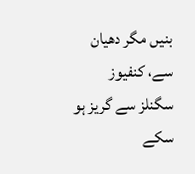بنیں مگر دھیان سے، کنفیوز سگنلز سے گریز ہو سکے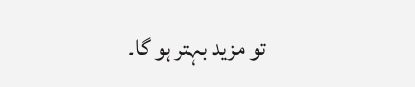تو مزید بہتر ہو گا۔